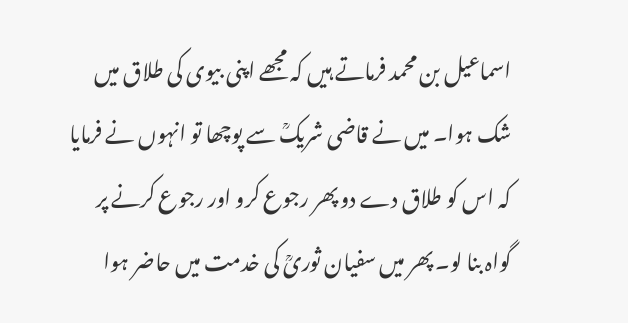اسماعیل بن محمد فرماتے ہیں کہ مجھے اپنی بیوی کی طلاق میں شک ہوا۔ میں نے قاضی شریکؒ سے پوچھا تو انہوں نے فرمایا کہ اس کو طلاق دے دو پھر رجوع کرو اور رجوع کرنے پر گواہ بنا لو۔ پھر میں سفیان ثوریؒ کی خدمت میں حاضر ہوا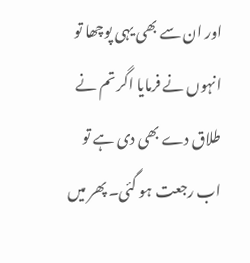اور ان سے بھی یہی پوچھا تو انہوں نے فرمایا اگر تم نے طلاق دے بھی دی ہے تو اب رجعت ہو گئی۔ پھر میں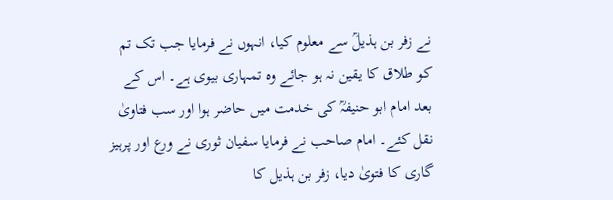نے زفر بن ہذیلؒ سے معلوم کیا، انہوں نے فرمایا جب تک تم کو طلاق کا یقین نہ ہو جائے وہ تمہاری بیوی ہے۔ اس کے بعد امام ابو حنیفہؒ کی خدمت میں حاضر ہوا اور سب فتاویٰ نقل کئے۔ امام صاحب نے فرمایا سفیان ثوری نے ورع اور پرہیز گاری کا فتویٰ دیا، زفر بن ہذیل کا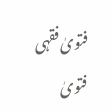فتویٰ فقہی فتویٰ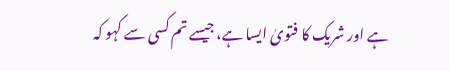ہے اور شریک کا فتویٰ ایسا ہے، جیسے تم کسی سے کہو کہ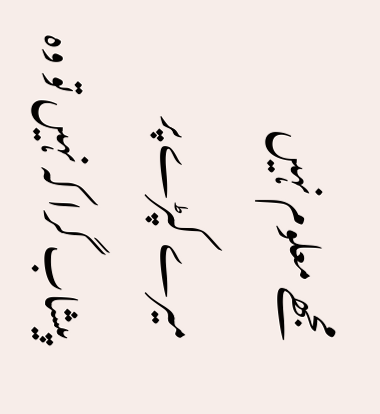مجھے معلوم نہیں میرے کپڑے پر پیشاب گرا کہ نہیں تو وہ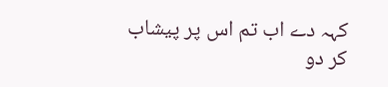کہہ دے اب تم اس پر پیشاب کر دو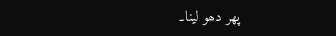پھر دھو لینا۔